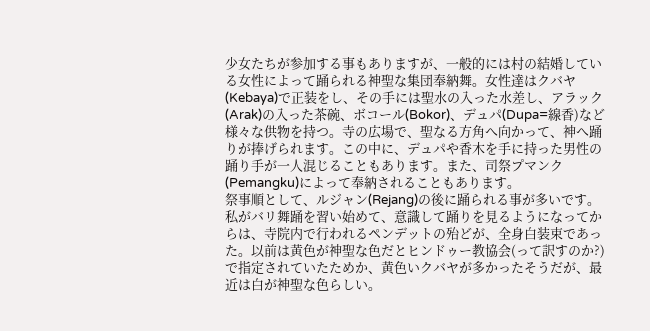少女たちが参加する事もありますが、一般的には村の結婚している女性によって踊られる神聖な集団奉納舞。女性達はクバヤ(Kebaya)で正装をし、その手には聖水の入った水差し、アラック(Arak)の入った茶碗、ボコール(Bokor)、デュパ(Dupa=線香)など様々な供物を持つ。寺の広場で、聖なる方角へ向かって、神へ踊りが捧げられます。この中に、デュパや香木を手に持った男性の踊り手が一人混じることもあります。また、司祭プマンク(Pemangku)によって奉納されることもあります。
祭事順として、ルジャン(Rejang)の後に踊られる事が多いです。
私がバリ舞踊を習い始めて、意識して踊りを見るようになってからは、寺院内で行われるペンデットの殆どが、全身白装束であった。以前は黄色が神聖な色だとヒンドゥー教協会(って訳すのか?)で指定されていたためか、黄色いクバヤが多かったそうだが、最近は白が神聖な色らしい。